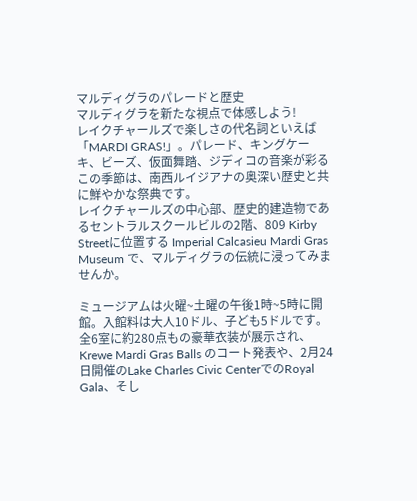マルディグラのパレードと歴史
マルディグラを新たな視点で体感しよう!
レイクチャールズで楽しさの代名詞といえば「MARDI GRAS!」。パレード、キングケーキ、ビーズ、仮面舞踏、ジディコの音楽が彩るこの季節は、南西ルイジアナの奥深い歴史と共に鮮やかな祭典です。
レイクチャールズの中心部、歴史的建造物であるセントラルスクールビルの2階、809 Kirby Streetに位置する Imperial Calcasieu Mardi Gras Museum で、マルディグラの伝統に浸ってみませんか。

ミュージアムは火曜~土曜の午後1時~5時に開館。入館料は大人10ドル、子ども5ドルです。全6室に約280点もの豪華衣装が展示され、Krewe Mardi Gras Balls のコート発表や、2月24日開催のLake Charles Civic CenterでのRoyal Gala、そし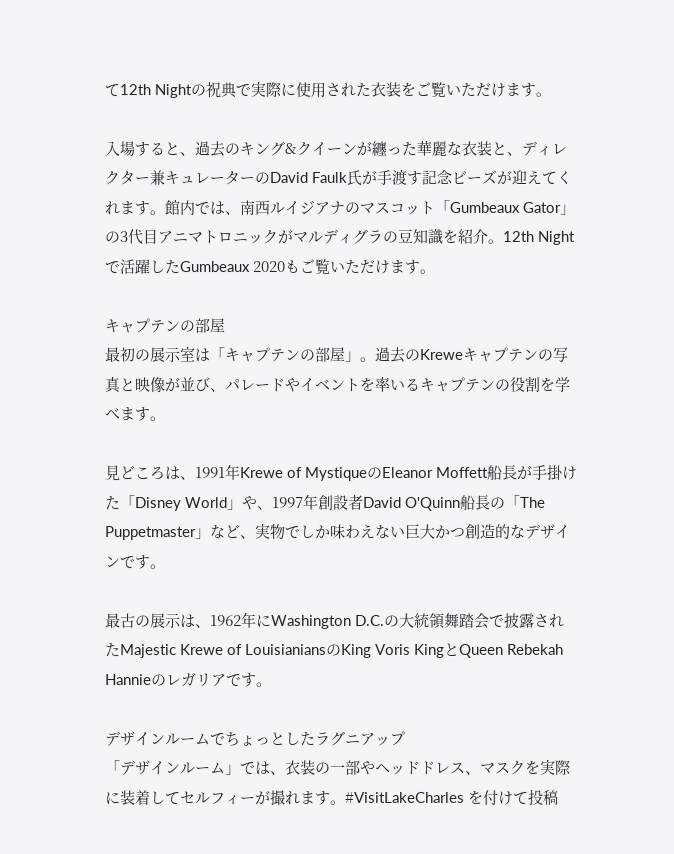て12th Nightの祝典で実際に使用された衣装をご覧いただけます。

入場すると、過去のキング&クイーンが纏った華麗な衣装と、ディレクター兼キュレーターのDavid Faulk氏が手渡す記念ビーズが迎えてくれます。館内では、南西ルイジアナのマスコット「Gumbeaux Gator」の3代目アニマトロニックがマルディグラの豆知識を紹介。12th Nightで活躍したGumbeaux 2020もご覧いただけます。

キャプテンの部屋
最初の展示室は「キャプテンの部屋」。過去のKreweキャプテンの写真と映像が並び、パレードやイベントを率いるキャプテンの役割を学べます。

見どころは、1991年Krewe of MystiqueのEleanor Moffett船長が手掛けた「Disney World」や、1997年創設者David O'Quinn船長の「The Puppetmaster」など、実物でしか味わえない巨大かつ創造的なデザインです。

最古の展示は、1962年にWashington D.C.の大統領舞踏会で披露されたMajestic Krewe of LouisianiansのKing Voris KingとQueen Rebekah Hannieのレガリアです。

デザインルームでちょっとしたラグニアップ
「デザインルーム」では、衣装の一部やヘッドドレス、マスクを実際に装着してセルフィーが撮れます。#VisitLakeCharles を付けて投稿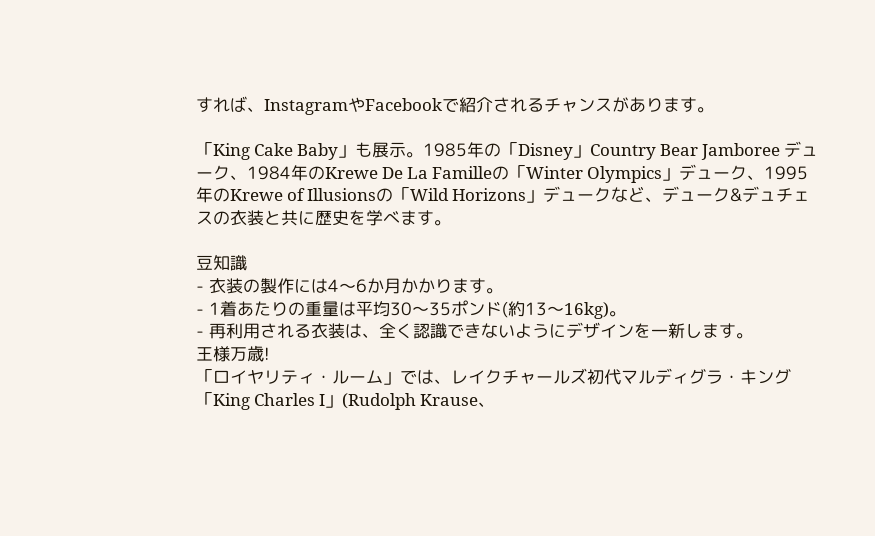すれば、InstagramやFacebookで紹介されるチャンスがあります。

「King Cake Baby」も展示。1985年の「Disney」Country Bear Jamboree デューク、1984年のKrewe De La Familleの「Winter Olympics」デューク、1995年のKrewe of Illusionsの「Wild Horizons」デュークなど、デューク&デュチェスの衣装と共に歴史を学べます。

豆知識
- 衣装の製作には4〜6か月かかります。
- 1着あたりの重量は平均30〜35ポンド(約13〜16kg)。
- 再利用される衣装は、全く認識できないようにデザインを一新します。
王様万歳!
「ロイヤリティ・ルーム」では、レイクチャールズ初代マルディグラ・キング「King Charles I」(Rudolph Krause、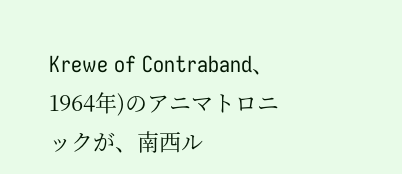Krewe of Contraband、1964年)のアニマトロニックが、南西ル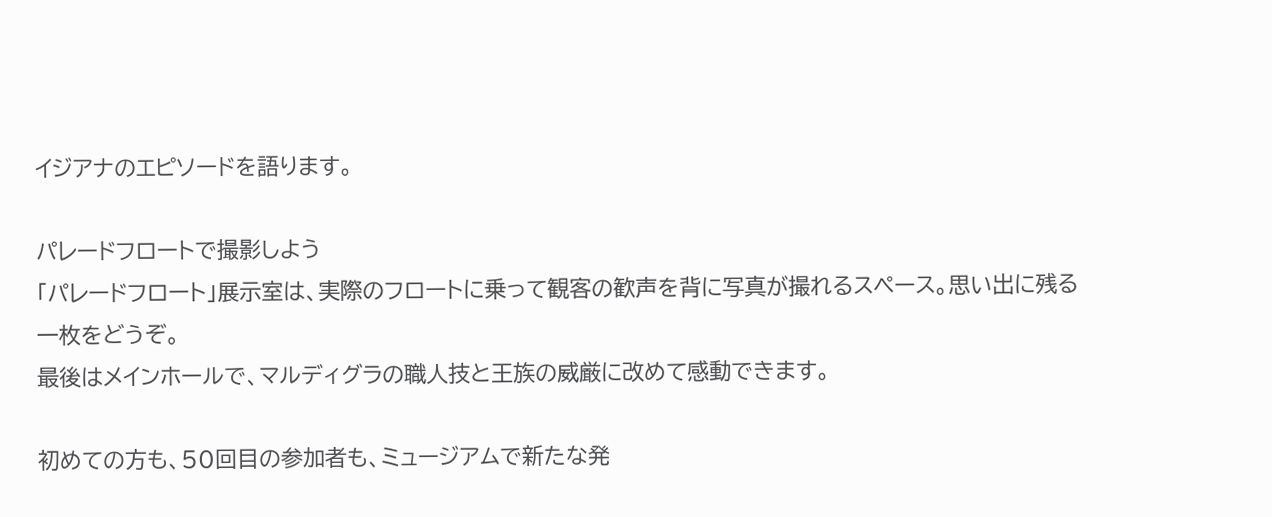イジアナのエピソードを語ります。

パレードフロートで撮影しよう
「パレードフロート」展示室は、実際のフロートに乗って観客の歓声を背に写真が撮れるスペース。思い出に残る一枚をどうぞ。
最後はメインホールで、マルディグラの職人技と王族の威厳に改めて感動できます。

初めての方も、50回目の参加者も、ミュージアムで新たな発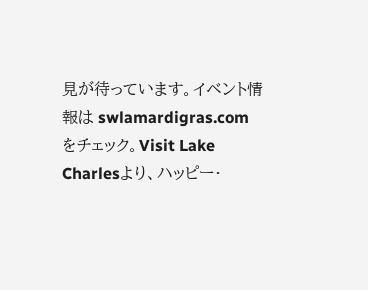見が待っています。イベント情報は swlamardigras.com をチェック。Visit Lake Charlesより、ハッピー・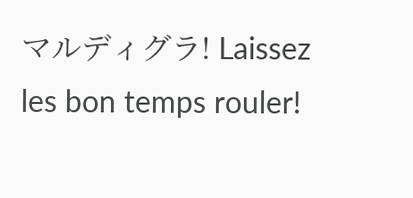マルディグラ! Laissez les bon temps rouler!